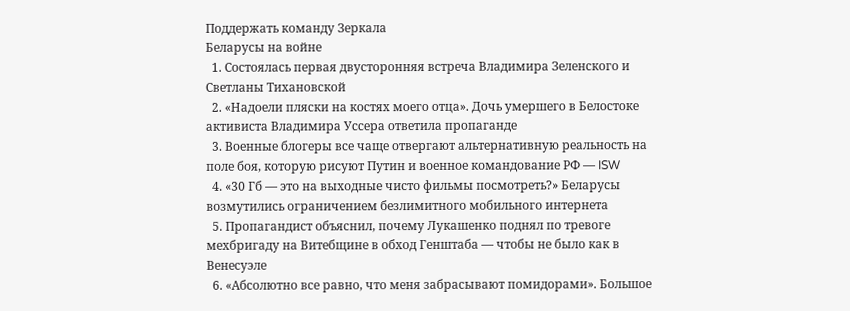Поддержать команду Зеркала
Беларусы на войне
  1. Состоялась первая двусторонняя встреча Владимира Зеленского и Светланы Тихановской
  2. «Надоели пляски на костях моего отца». Дочь умершего в Белостоке активиста Владимира Уссера ответила пропаганде
  3. Военные блогеры все чаще отвергают альтернативную реальность на поле боя, которую рисуют Путин и военное командование РФ — ISW
  4. «30 Гб — это на выходные чисто фильмы посмотреть?» Беларусы возмутились ограничением безлимитного мобильного интернета
  5. Пропагандист объяснил, почему Лукашенко поднял по тревоге мехбригаду на Витебщине в обход Генштаба — чтобы не было как в Венесуэле
  6. «Абсолютно все равно, что меня забрасывают помидорами». Большое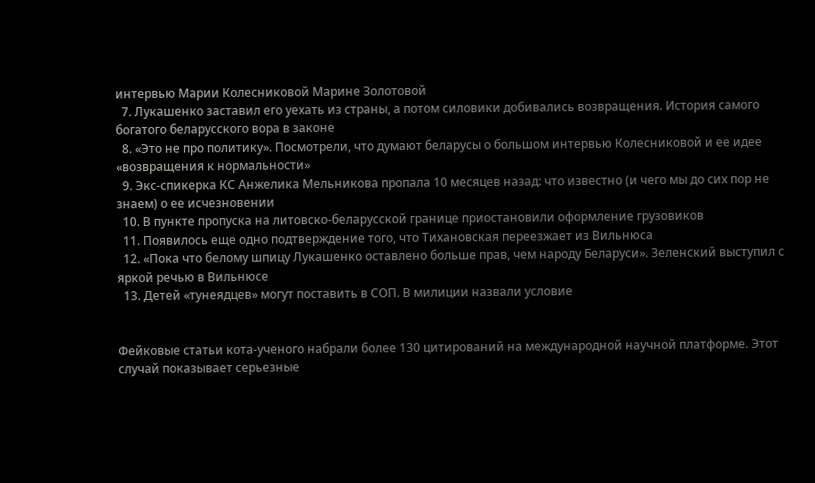интервью Марии Колесниковой Марине Золотовой
  7. Лукашенко заставил его уехать из страны, а потом силовики добивались возвращения. История самого богатого беларусского вора в законе
  8. «Это не про политику». Посмотрели, что думают беларусы о большом интервью Колесниковой и ее идее «возвращения к нормальности»
  9. Экс-спикерка КС Анжелика Мельникова пропала 10 месяцев назад: что известно (и чего мы до сих пор не знаем) о ее исчезновении
  10. В пункте пропуска на литовско-беларусской границе приостановили оформление грузовиков
  11. Появилось еще одно подтверждение того, что Тихановская переезжает из Вильнюса
  12. «Пока что белому шпицу Лукашенко оставлено больше прав, чем народу Беларуси». Зеленский выступил с яркой речью в Вильнюсе
  13. Детей «тунеядцев» могут поставить в СОП. В милиции назвали условие


Фейковые статьи кота-ученого набрали более 130 цитирований на международной научной платформе. Этот случай показывает серьезные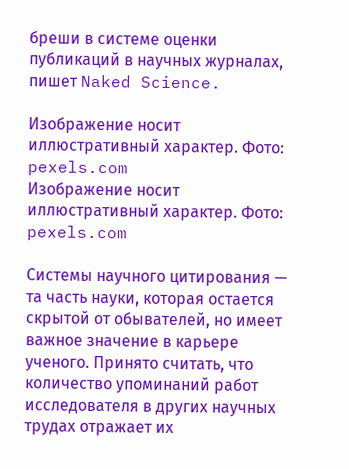бреши в системе оценки публикаций в научных журналах, пишет Naked Science.

Изображение носит иллюстративный характер. Фото: pexels.com
Изображение носит иллюстративный характер. Фото: pexels.com

Системы научного цитирования — та часть науки, которая остается скрытой от обывателей, но имеет важное значение в карьере ученого. Принято считать, что количество упоминаний работ исследователя в других научных трудах отражает их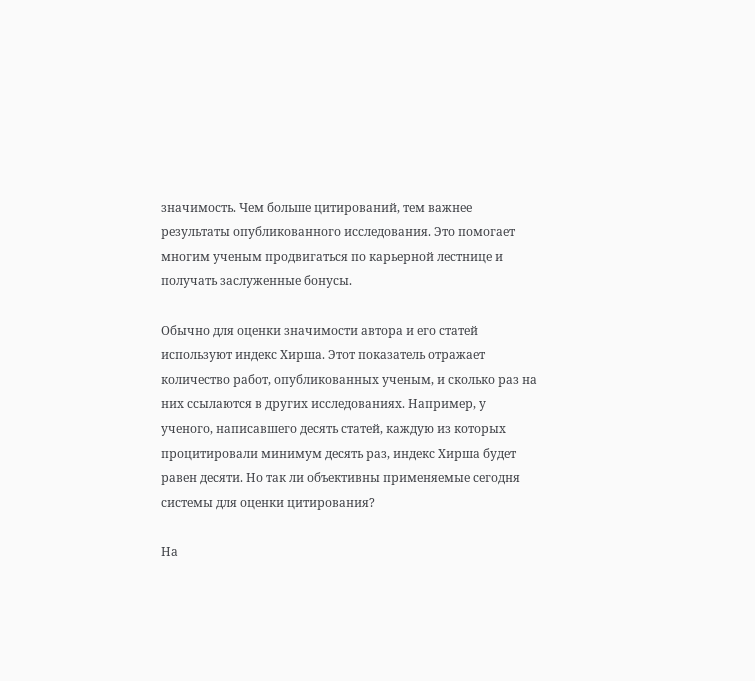значимость. Чем больше цитирований, тем важнее результаты опубликованного исследования. Это помогает многим ученым продвигаться по карьерной лестнице и получать заслуженные бонусы.

Обычно для оценки значимости автора и его статей используют индекс Хирша. Этот показатель отражает количество работ, опубликованных ученым, и сколько раз на них ссылаются в других исследованиях. Например, у ученого, написавшего десять статей, каждую из которых процитировали минимум десять раз, индекс Хирша будет равен десяти. Но так ли объективны применяемые сегодня системы для оценки цитирования?

На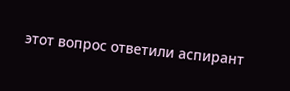этот вопрос ответили аспирант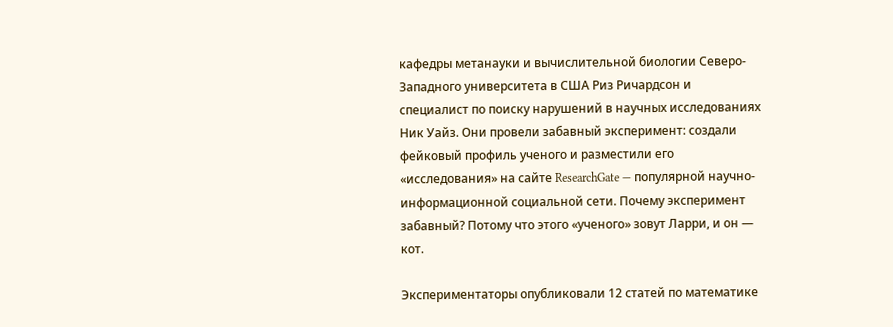кафедры метанауки и вычислительной биологии Северо-Западного университета в США Риз Ричардсон и специалист по поиску нарушений в научных исследованиях Ник Уайз. Они провели забавный эксперимент: создали фейковый профиль ученого и разместили его «исследования» на сайте ResearchGate — популярной научно-информационной социальной сети. Почему эксперимент забавный? Потому что этого «ученого» зовут Ларри, и он — кот.

Экспериментаторы опубликовали 12 статей по математике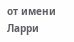от имени Ларри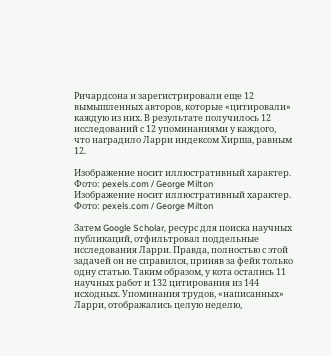Ричардсона и зарегистрировали еще 12 вымышленных авторов, которые «цитировали» каждую из них. В результате получилось 12 исследований с 12 упоминаниями у каждого, что наградило Ларри индексом Хирша, равным 12.

Изображение носит иллюстративный характер. Фото: pexels.com / George Milton
Изображение носит иллюстративный характер. Фото: pexels.com / George Milton

Затем Google Scholar, ресурс для поиска научных публикаций, отфильтровал поддельные исследования Ларри. Правда, полностью с этой задачей он не справился, приняв за фейк только одну статью. Таким образом, у кота остались 11 научных работ и 132 цитирования из 144 исходных. Упоминания трудов, «написанных» Ларри, отображались целую неделю,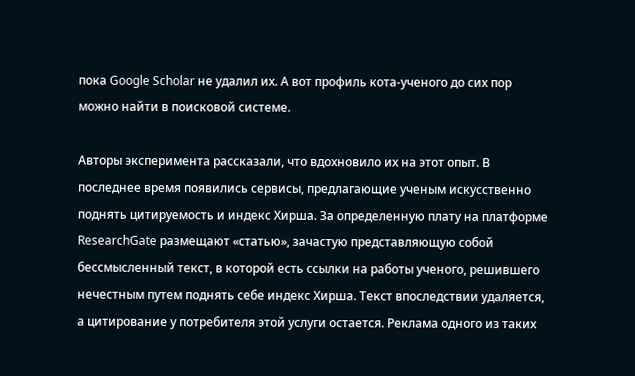пока Google Scholar не удалил их. А вот профиль кота-ученого до сих пор можно найти в поисковой системе.

Авторы эксперимента рассказали, что вдохновило их на этот опыт. В последнее время появились сервисы, предлагающие ученым искусственно поднять цитируемость и индекс Хирша. За определенную плату на платформе ResearchGate размещают «статью», зачастую представляющую собой бессмысленный текст, в которой есть ссылки на работы ученого, решившего нечестным путем поднять себе индекс Хирша. Текст впоследствии удаляется, а цитирование у потребителя этой услуги остается. Реклама одного из таких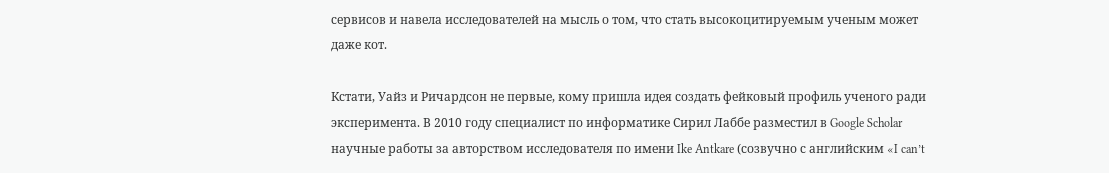сервисов и навела исследователей на мысль о том, что стать высокоцитируемым ученым может даже кот.

Кстати, Уайз и Ричардсон не первые, кому пришла идея создать фейковый профиль ученого ради эксперимента. В 2010 году специалист по информатике Сирил Лаббе разместил в Google Scholar научные работы за авторством исследователя по имени Ike Antkare (созвучно с английским «I can’t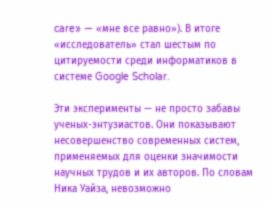care» — «мне все равно»). В итоге «исследователь» стал шестым по цитируемости среди информатиков в системе Google Scholar.

Эти эксперименты — не просто забавы ученых-энтузиастов. Они показывают несовершенство современных систем, применяемых для оценки значимости научных трудов и их авторов. По словам Ника Уайза, невозможно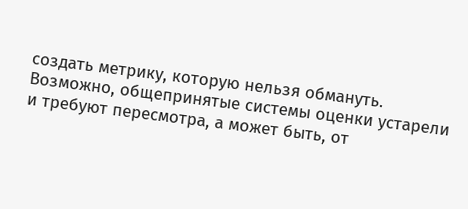создать метрику, которую нельзя обмануть. Возможно, общепринятые системы оценки устарели и требуют пересмотра, а может быть, от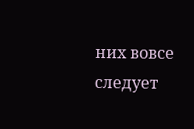них вовсе следует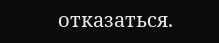отказаться.